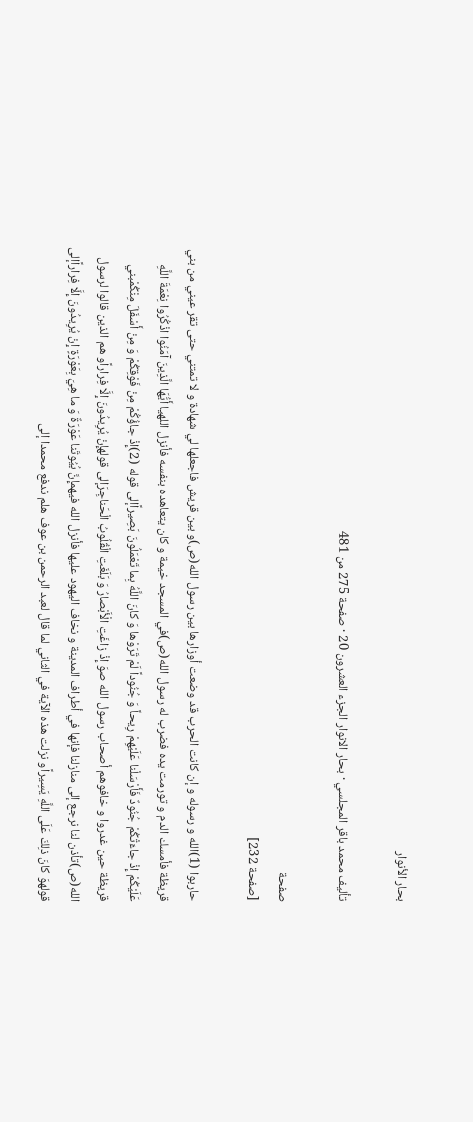بحار الأنوار

تأليف محمد باقر المجلسي · بحار الانوار الجزء العشرون 20 · صفحة 275 من 481

صفحة
[صفحة 232]

حاربوا (1)الله و رسوله و إن كانت الحرب قد وضعت أوزارها بين رسول الله(ص)و بين قريش فاجعلها لي شهادة و لا تمتني حتى تقر عيني من بني قريظة فأمسك الدم و تورمت يده فضرب له رسول الله(ص)في المسجد خيمة و كان يتعاهده بنفسه فأنزل اللهيا أَيُّهَا الَّذِينَ آمَنُوا اذْكُرُوا نِعْمَةَ اللَّهِ عَلَيْكُمْ إِذْ جاءَتْكُمْ جُنُودٌ فَأَرْسَلْنا عَلَيْهِمْ رِيحاً وَ جُنُوداً لَمْ تَرَوْها وَ كانَ اللَّهُ بِما تَعْمَلُونَ بَصِيراًإلى قوله (2)إِذْ جاؤُكُمْ مِنْ فَوْقِكُمْ وَ مِنْ أَسْفَلَ مِنْكُمْبني قريظة حين غدروا و خافوهم أصحاب رسول الله صوَ إِذْ زاغَتِ الْأَبْصارُ وَ بَلَغَتِ الْقُلُوبُ الْحَناجِرَإلى قولهإِنْ يُرِيدُونَ إِلَّا فِراراًو هم الذين قالوا لرسول الله(ص)تأذن لنا نرجع إلى منازلنا فإنها في أطراف المدينة و نخاف اليهود عليها فأنزل الله فيهمإِنَّ بُيُوتَنا عَوْرَةٌ وَ ما هِيَ بِعَوْرَةٍ إِنْ يُرِيدُونَ إِلَّا فِراراًإلى قولهوَ كانَ ذلِكَ عَلَى اللَّهِ يَسِيراًو نزلت هذه الآية في الثاني لما قال لعبد الرحمن بن عوف هلم ندفع محمدا إلى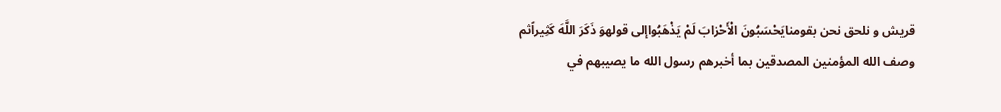قريش و نلحق نحن بقومنايَحْسَبُونَ الْأَحْزابَ لَمْ يَذْهَبُواإلى قولهوَ ذَكَرَ اللَّهَ كَثِيراًثم وصف الله المؤمنين المصدقين بما أخبرهم رسول الله ما يصيبهم في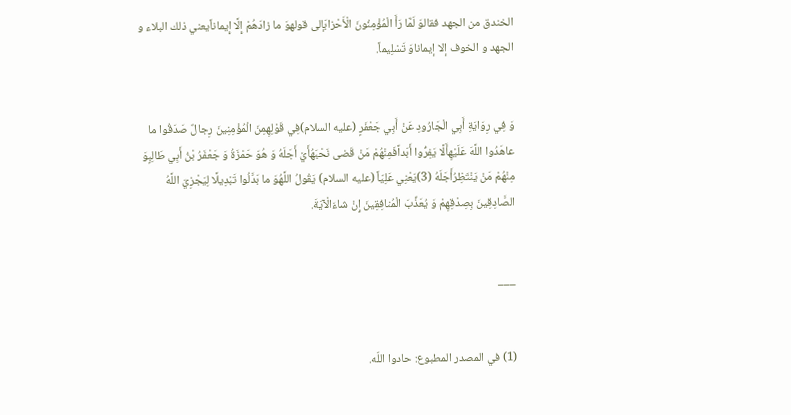الخندق من الجهد فقالوَ لَمَّا رَأَ الْمُؤْمِنُونَ الْأَحْزابَإلى قولهوَ ما زادَهُمْ إِلَّا إِيماناًيعني ذلك البلاء و الجهد و الخوف إلا إيماناوَ تَسْلِيماً.


وَ فِي رِوَايَةِ أَبِي الْجَارُودِ عَنْ أَبِي جَعْفَرٍ (عليه السلام)فِي قَوْلِهِمِنَ الْمُؤْمِنِينَ رِجالٌ صَدَقُوا ما عاهَدُوا اللَّهَ عَلَيْهِأَلَّا يَفِرُّوا أَبَداًفَمِنْهُمْ مَنْ قَضى نَحْبَهُأَيْ أَجَلَهُ وَ هُوَ حَمْزَةُ وَ جَعْفَرُ بْنُ أَبِي طَالِبٍوَ مِنْهُمْ مَنْ يَنْتَظِرُأَجَلَهُ (3)يَعْنِي عَلِيّاً (عليه السلام) يَقُولُ اللَّهُوَ ما بَدَّلُوا تَبْدِيلًا لِيَجْزِيَ اللَّهُ الصَّادِقِينَ بِصِدْقِهِمْ وَ يُعَذِّبَ الْمُنافِقِينَ إِنْ شاءَالْآيَةَ.


___


(1) في المصدر المطبوع: حادوا اللّه.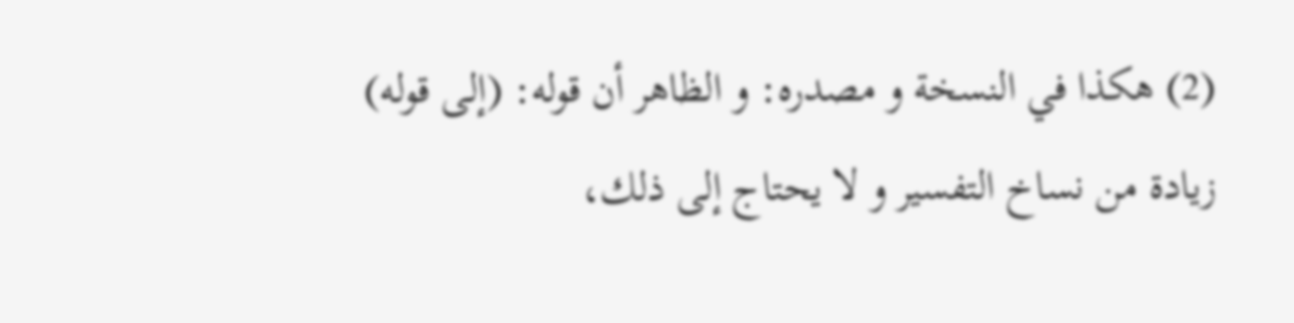(2) هكذا في النسخة و مصدره: و الظاهر أن قوله: (إلى قوله) زيادة من نساخ التفسير و لا يحتاج إلى ذلك،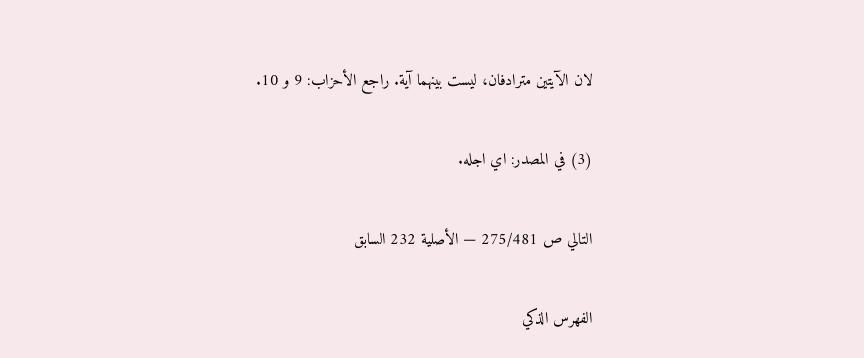لان الآيتين مترادفان، ليست بينهما آية. راجع الأحزاب: 9 و 10.

(3) في المصدر: اي اجله.

التالي ص 275/481 — الأصلية 232 السابق

الفهرس الذكي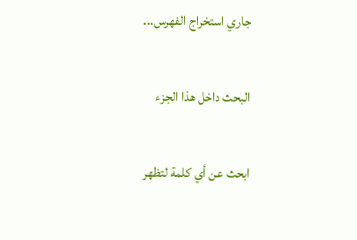جاري استخراج الفهرس...

البحث داخل هذا الجزء

ابحث عن أي كلمة لتظهر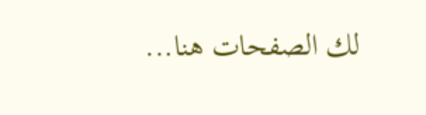لك الصفحات هنا...